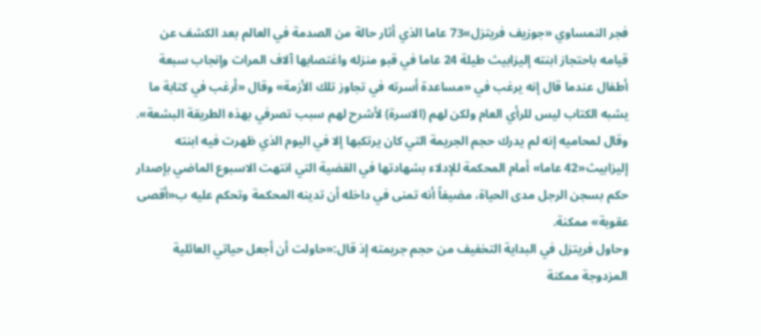فجر النمساوي «جوزيف فريتزل»73 عاما الذي أثار حالة من الصدمة في العالم بعد الكشف عن قيامه باحتجاز ابنته إليزابيث طيلة 24 عاما في قبو منزله واغتصابها آلاف المرات وإنجاب سبعة أطفال عندما قال إنه يرغب في «مساعدة أسرته في تجاوز تلك الأزمة» وقال «أرغب في كتابة ما يشبه الكتاب ليس للرأي العام ولكن لهم (الاسرة) لأشرح لهم سبب تصرفي بهذه الطريقة البشعة».
وقال لمحاميه إنه لم يدرك حجم الجريمة التي كان يرتكبها إلا في اليوم الذي ظهرت فيه ابنته إليزابيث«42 عاما» أمام المحكمة للإدلاء بشهادتها في القضية التي انتهت الاسبوع الماضي بإصدار حكم بسجن الرجل مدى الحياة، مضيفاً أنه تمنى في داخله أن تدينه المحكمة وتحكم عليه ب«أقصى عقوبة» ممكنة.
وحاول فريتزل في البداية التخفيف من حجم جريمته إذ قال:«حاولت أن أجعل حياتي العائلية المزدوجة ممكنة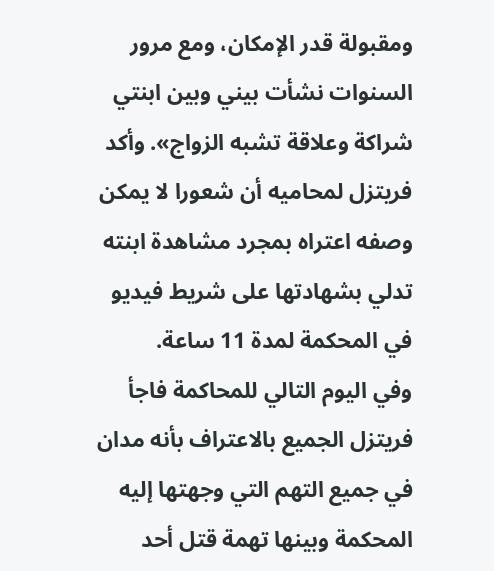ومقبولة قدر الإمكان، ومع مرور السنوات نشأت بيني وبين ابنتي شراكة وعلاقة تشبه الزواج». وأكد فريتزل لمحاميه أن شعورا لا يمكن وصفه اعتراه بمجرد مشاهدة ابنته تدلي بشهادتها على شريط فيديو في المحكمة لمدة 11 ساعة.
وفي اليوم التالي للمحاكمة فاجأ فريتزل الجميع بالاعتراف بأنه مدان في جميع التهم التي وجهتها إليه المحكمة وبينها تهمة قتل أحد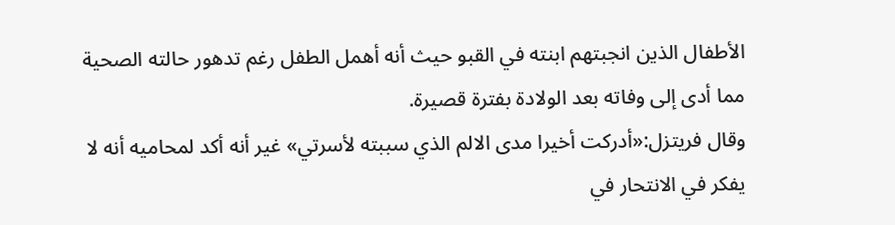الأطفال الذين انجبتهم ابنته في القبو حيث أنه أهمل الطفل رغم تدهور حالته الصحية مما أدى إلى وفاته بعد الولادة بفترة قصيرة.
وقال فريتزل:«أدركت أخيرا مدى الالم الذي سببته لأسرتي» غير أنه أكد لمحاميه أنه لا يفكر في الانتحار في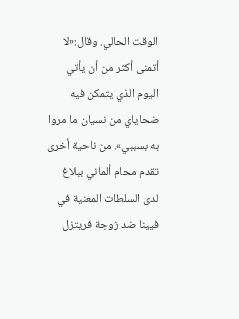الوقت الحالي. وقال:«لا أتمنى أكثر من أن يأتي اليوم الذي يتمكن فيه ضحاياي من نسيان ما مروا به بسببي». من ناحية أخرى تقدم محام ألماني ببلاغ لدى السلطات المعنية في فيينا ضد زوجة فريتزل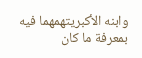وابنه الأكبريتهمهما فيه بمعرفة ما كان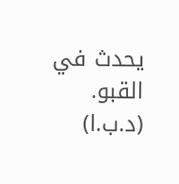يحدث في القبو.
(د.ب.ا)